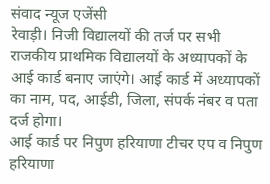संवाद न्यूज एजेंसी
रेवाड़ी। निजी विद्यालयों की तर्ज पर सभी राजकीय प्राथमिक विद्यालयों के अध्यापकों के आई कार्ड बनाए जाएंगे। आई कार्ड में अध्यापकों का नाम, पद, आईडी, जिला, संपर्क नंबर व पता दर्ज होगा।
आई कार्ड पर निपुण हरियाणा टीचर एप व निपुण हरियाणा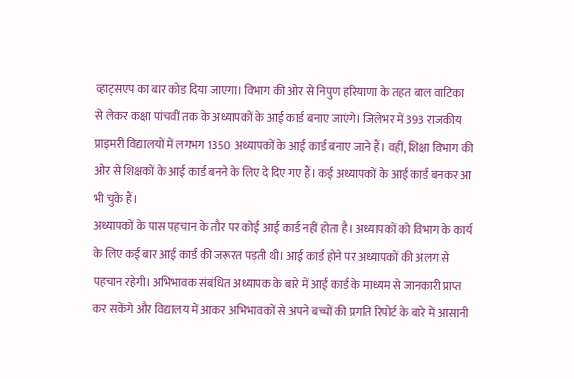व्हाट्सएप का बार कोड दिया जाएगा। विभाग की ओर से निपुण हरियाणा के तहत बाल वाटिका से लेकर कक्षा पांचवीं तक के अध्यापकों के आई कार्ड बनाए जाएंगे। जिलेभर में 393 राजकीय प्राइमरी विद्यालयों में लगभग 1350 अध्यापकों के आई कार्ड बनाए जाने हैं। वहीं, शिक्षा विभाग की ओर से शिक्षकों के आई कार्ड बनने के लिए दे दिए गए हैं। कई अध्यापकों के आई कार्ड बनकर आ भी चुके हैं।
अध्यापकों के पास पहचान के तौर पर कोई आई कार्ड नहीं होता है। अध्यापकों को विभाग के कार्य के लिए कई बार आई कार्ड की जरूरत पड़ती थी। आई कार्ड होने पर अध्यापकों की अलग से पहचान रहेगी। अभिभावक संबंधित अध्यापक के बारे में आई कार्ड के माध्यम से जानकारी प्राप्त कर सकेंगे और विद्यालय में आकर अभिभावकों से अपने बच्चों की प्रगति रिपोर्ट के बारे में आसानी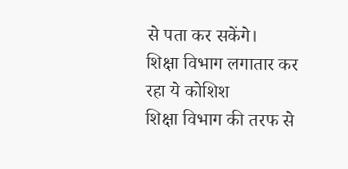से पता कर सकेंगे।
शिक्षा विभाग लगातार कर रहा ये कोशिश
शिक्षा विभाग की तरफ से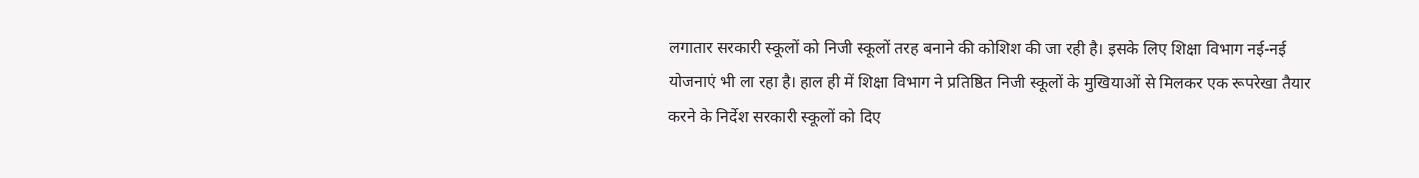लगातार सरकारी स्कूलों को निजी स्कूलों तरह बनाने की कोशिश की जा रही है। इसके लिए शिक्षा विभाग नई-नई योजनाएं भी ला रहा है। हाल ही में शिक्षा विभाग ने प्रतिष्ठित निजी स्कूलों के मुखियाओं से मिलकर एक रूपरेखा तैयार करने के निर्देश सरकारी स्कूलों को दिए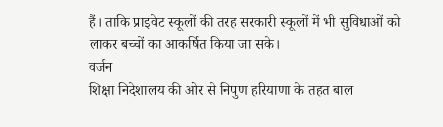हैं। ताकि प्राइवेट स्कूलों की तरह सरकारी स्कूलों में भी सुविधाओं को लाकर बच्चों का आकर्षित किया जा सके।
वर्जन
शिक्षा निदेशालय की ओर से निपुण हरियाणा के तहत बाल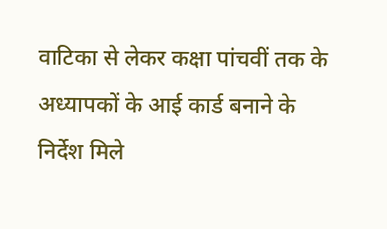वाटिका से लेकर कक्षा पांचवीं तक के अध्यापकों के आई कार्ड बनाने के निर्देश मिले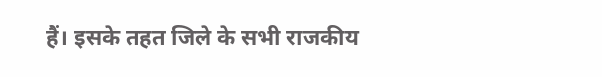हैं। इसके तहत जिले के सभी राजकीय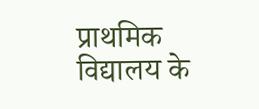प्राथमिक विद्यालय के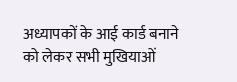अध्यापकों के आई कार्ड बनाने को लेकर सभी मुखियाओं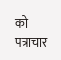को पत्राचार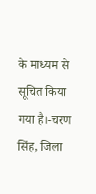के माध्यम से सूचित किया गया है।-चरण सिंह, जिला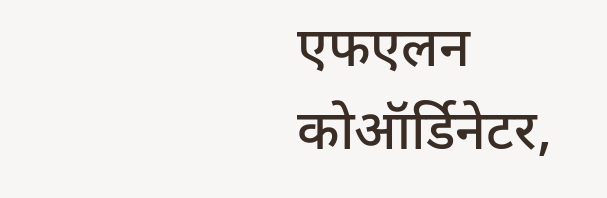एफएलन कोऑर्डिनेटर,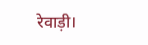रेवाड़ी।